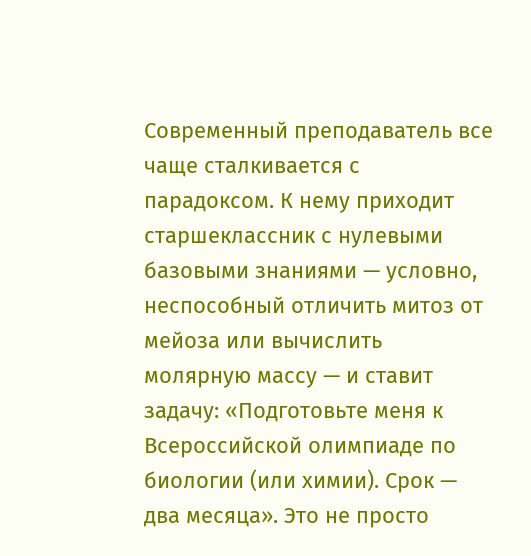Современный преподаватель все чаще сталкивается с парадоксом. К нему приходит старшеклассник с нулевыми базовыми знаниями — условно, неспособный отличить митоз от мейоза или вычислить молярную массу — и ставит задачу: «Подготовьте меня к Всероссийской олимпиаде по биологии (или химии). Срок — два месяца». Это не просто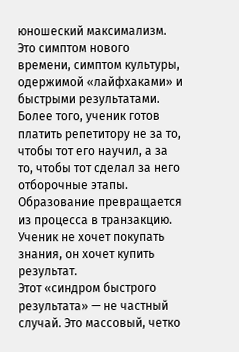юношеский максимализм. Это симптом нового времени, симптом культуры, одержимой «лайфхаками» и быстрыми результатами.
Более того, ученик готов платить репетитору не за то, чтобы тот его научил, а за то, чтобы тот сделал за него отборочные этапы. Образование превращается из процесса в транзакцию. Ученик не хочет покупать знания, он хочет купить результат.
Этот «синдром быстрого результата» — не частный случай. Это массовый, четко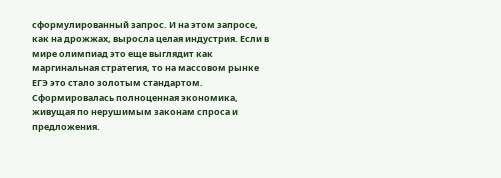сформулированный запрос. И на этом запросе, как на дрожжах, выросла целая индустрия. Если в мире олимпиад это еще выглядит как маргинальная стратегия, то на массовом рынке ЕГЭ это стало золотым стандартом.
Сформировалась полноценная экономика, живущая по нерушимым законам спроса и предложения.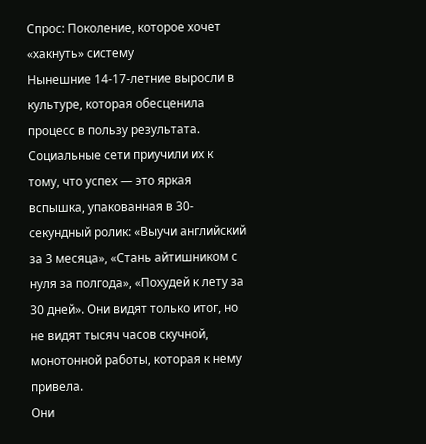Спрос: Поколение, которое хочет «хакнуть» систему
Нынешние 14-17-летние выросли в культуре, которая обесценила процесс в пользу результата. Социальные сети приучили их к тому, что успех — это яркая вспышка, упакованная в 30-секундный ролик: «Выучи английский за 3 месяца», «Стань айтишником с нуля за полгода», «Похудей к лету за 30 дней». Они видят только итог, но не видят тысяч часов скучной, монотонной работы, которая к нему привела.
Они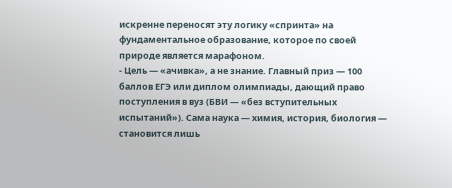искренне переносят эту логику «спринта» на фундаментальное образование, которое по своей природе является марафоном.
- Цель — «ачивка», а не знание. Главный приз — 100 баллов ЕГЭ или диплом олимпиады, дающий право поступления в вуз (БВИ — «без вступительных испытаний»). Сама наука — химия, история, биология — становится лишь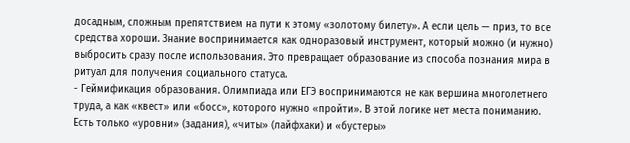досадным, сложным препятствием на пути к этому «золотому билету». А если цель — приз, то все средства хороши. Знание воспринимается как одноразовый инструмент, который можно (и нужно) выбросить сразу после использования. Это превращает образование из способа познания мира в ритуал для получения социального статуса.
- Геймификация образования. Олимпиада или ЕГЭ воспринимаются не как вершина многолетнего труда, а как «квест» или «босс», которого нужно «пройти». В этой логике нет места пониманию. Есть только «уровни» (задания), «читы» (лайфхаки) и «бустеры»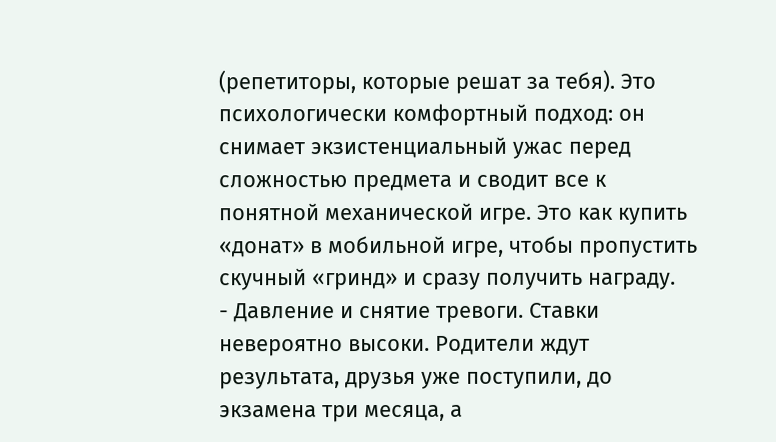(репетиторы, которые решат за тебя). Это психологически комфортный подход: он снимает экзистенциальный ужас перед сложностью предмета и сводит все к понятной механической игре. Это как купить «донат» в мобильной игре, чтобы пропустить скучный «гринд» и сразу получить награду.
- Давление и снятие тревоги. Ставки невероятно высоки. Родители ждут результата, друзья уже поступили, до экзамена три месяца, а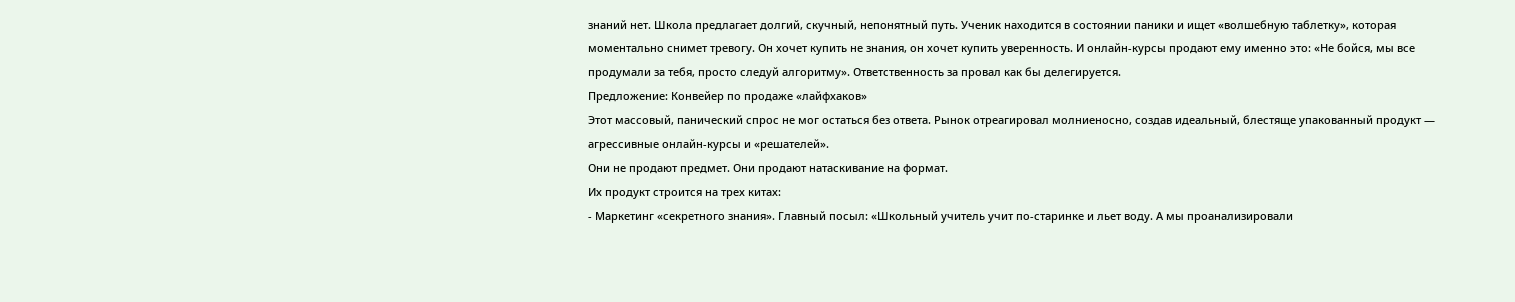знаний нет. Школа предлагает долгий, скучный, непонятный путь. Ученик находится в состоянии паники и ищет «волшебную таблетку», которая моментально снимет тревогу. Он хочет купить не знания, он хочет купить уверенность. И онлайн-курсы продают ему именно это: «Не бойся, мы все продумали за тебя, просто следуй алгоритму». Ответственность за провал как бы делегируется.
Предложение: Конвейер по продаже «лайфхаков»
Этот массовый, панический спрос не мог остаться без ответа. Рынок отреагировал молниеносно, создав идеальный, блестяще упакованный продукт — агрессивные онлайн-курсы и «решателей».
Они не продают предмет. Они продают натаскивание на формат.
Их продукт строится на трех китах:
- Маркетинг «секретного знания». Главный посыл: «Школьный учитель учит по-старинке и льет воду. А мы проанализировали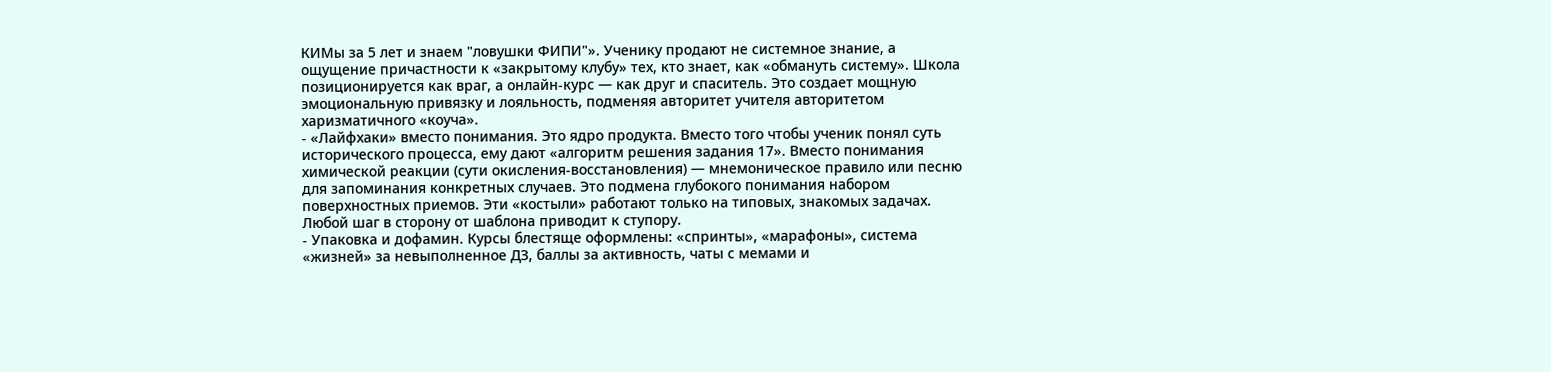КИМы за 5 лет и знаем "ловушки ФИПИ"». Ученику продают не системное знание, а ощущение причастности к «закрытому клубу» тех, кто знает, как «обмануть систему». Школа позиционируется как враг, а онлайн-курс — как друг и спаситель. Это создает мощную эмоциональную привязку и лояльность, подменяя авторитет учителя авторитетом харизматичного «коуча».
- «Лайфхаки» вместо понимания. Это ядро продукта. Вместо того чтобы ученик понял суть исторического процесса, ему дают «алгоритм решения задания 17». Вместо понимания химической реакции (сути окисления-восстановления) — мнемоническое правило или песню для запоминания конкретных случаев. Это подмена глубокого понимания набором поверхностных приемов. Эти «костыли» работают только на типовых, знакомых задачах. Любой шаг в сторону от шаблона приводит к ступору.
- Упаковка и дофамин. Курсы блестяще оформлены: «спринты», «марафоны», система «жизней» за невыполненное ДЗ, баллы за активность, чаты с мемами и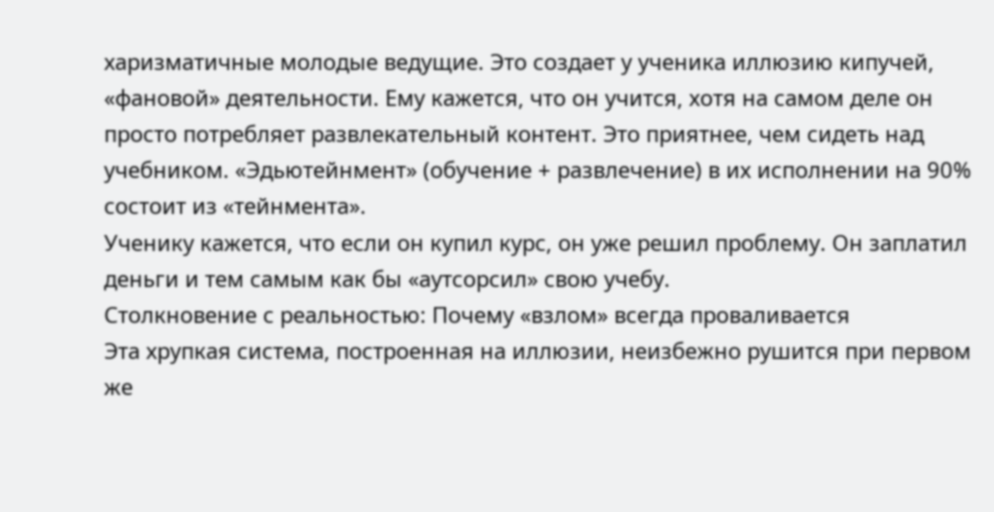харизматичные молодые ведущие. Это создает у ученика иллюзию кипучей, «фановой» деятельности. Ему кажется, что он учится, хотя на самом деле он просто потребляет развлекательный контент. Это приятнее, чем сидеть над учебником. «Эдьютейнмент» (обучение + развлечение) в их исполнении на 90% состоит из «тейнмента».
Ученику кажется, что если он купил курс, он уже решил проблему. Он заплатил деньги и тем самым как бы «аутсорсил» свою учебу.
Столкновение с реальностью: Почему «взлом» всегда проваливается
Эта хрупкая система, построенная на иллюзии, неизбежно рушится при первом же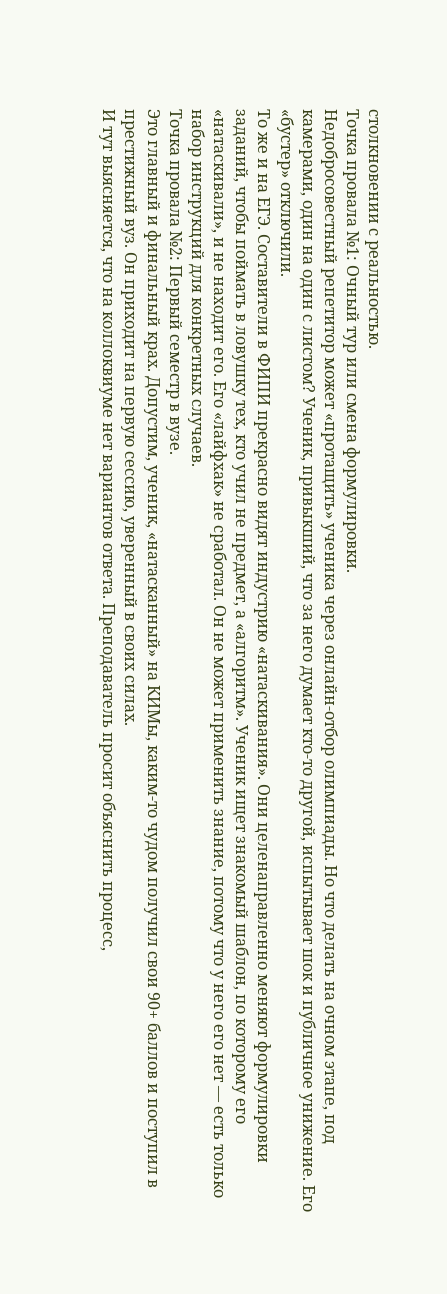столкновении с реальностью.
Точка провала №1: Очный тур или смена формулировки.
Недобросовестный репетитор может «протащить» ученика через онлайн-отбор олимпиады. Но что делать на очном этапе, под камерами, один на один с листом? Ученик, привыкший, что за него думает кто-то другой, испытывает шок и публичное унижение. Его «бустер» отключили.
То же и на ЕГЭ. Составители в ФИПИ прекрасно видят индустрию «натаскивания». Они целенаправленно меняют формулировки заданий, чтобы поймать в ловушку тех, кто учил не предмет, а «алгоритм». Ученик ищет знакомый шаблон, по которому его «натаскивали», и не находит его. Его «лайфхак» не сработал. Он не может применить знание, потому что у него его нет — есть только набор инструкций для конкретных случаев.
Точка провала №2: Первый семестр в вузе.
Это главный и финальный крах. Допустим, ученик, «натасканный» на КИМы, каким-то чудом получил свои 90+ баллов и поступил в престижный вуз. Он приходит на первую сессию, уверенный в своих силах.
И тут выясняется, что на коллоквиуме нет вариантов ответа. Преподаватель просит объяснить процесс,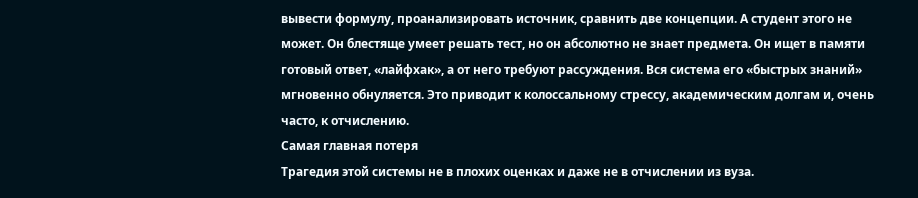вывести формулу, проанализировать источник, сравнить две концепции. А студент этого не может. Он блестяще умеет решать тест, но он абсолютно не знает предмета. Он ищет в памяти готовый ответ, «лайфхак», а от него требуют рассуждения. Вся система его «быстрых знаний» мгновенно обнуляется. Это приводит к колоссальному стрессу, академическим долгам и, очень часто, к отчислению.
Самая главная потеря
Трагедия этой системы не в плохих оценках и даже не в отчислении из вуза.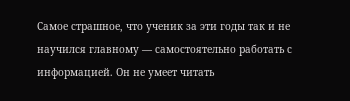Самое страшное, что ученик за эти годы так и не научился главному — самостоятельно работать с информацией. Он не умеет читать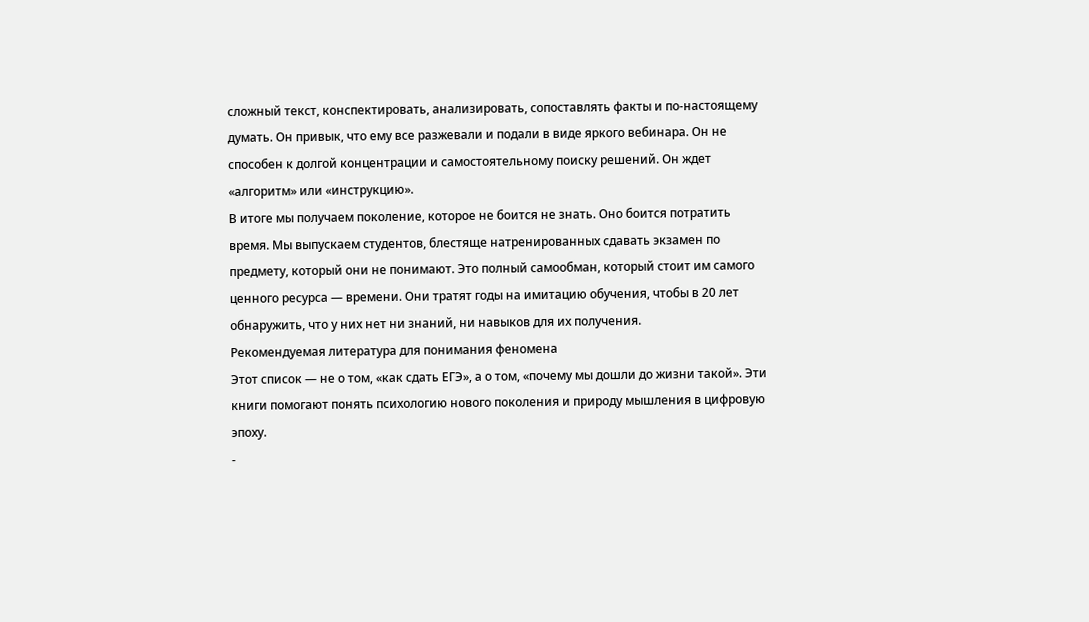сложный текст, конспектировать, анализировать, сопоставлять факты и по-настоящему думать. Он привык, что ему все разжевали и подали в виде яркого вебинара. Он не способен к долгой концентрации и самостоятельному поиску решений. Он ждет «алгоритм» или «инструкцию».
В итоге мы получаем поколение, которое не боится не знать. Оно боится потратить время. Мы выпускаем студентов, блестяще натренированных сдавать экзамен по предмету, который они не понимают. Это полный самообман, который стоит им самого ценного ресурса — времени. Они тратят годы на имитацию обучения, чтобы в 20 лет обнаружить, что у них нет ни знаний, ни навыков для их получения.
Рекомендуемая литература для понимания феномена
Этот список — не о том, «как сдать ЕГЭ», а о том, «почему мы дошли до жизни такой». Эти книги помогают понять психологию нового поколения и природу мышления в цифровую эпоху.
-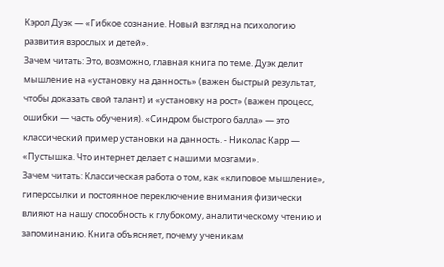Кэрол Дуэк — «Гибкое сознание. Новый взгляд на психологию развития взрослых и детей».
Зачем читать: Это, возможно, главная книга по теме. Дуэк делит мышление на «установку на данность» (важен быстрый результат, чтобы доказать свой талант) и «установку на рост» (важен процесс, ошибки — часть обучения). «Синдром быстрого балла» — это классический пример установки на данность. - Николас Карр — «Пустышка. Что интернет делает с нашими мозгами».
Зачем читать: Классическая работа о том, как «клиповое мышление», гиперссылки и постоянное переключение внимания физически влияют на нашу способность к глубокому, аналитическому чтению и запоминанию. Книга объясняет, почему ученикам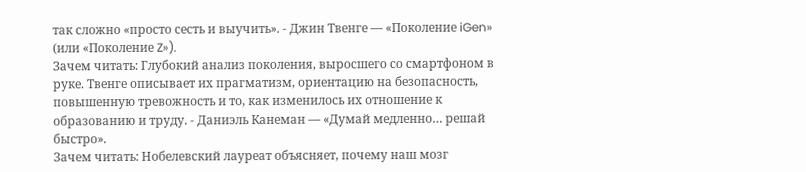так сложно «просто сесть и выучить». - Джин Твенге — «Поколение iGen» (или «Поколение Z»).
Зачем читать: Глубокий анализ поколения, выросшего со смартфоном в руке. Твенге описывает их прагматизм, ориентацию на безопасность, повышенную тревожность и то, как изменилось их отношение к образованию и труду. - Даниэль Канеман — «Думай медленно… решай быстро».
Зачем читать: Нобелевский лауреат объясняет, почему наш мозг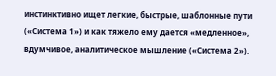инстинктивно ищет легкие, быстрые, шаблонные пути («Система 1») и как тяжело ему дается «медленное», вдумчивое, аналитическое мышление («Система 2»).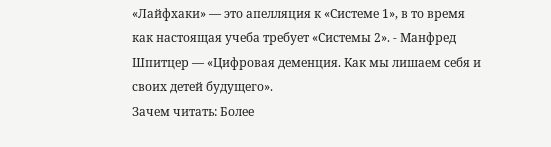«Лайфхаки» — это апелляция к «Системе 1», в то время как настоящая учеба требует «Системы 2». - Манфред Шпитцер — «Цифровая деменция. Как мы лишаем себя и своих детей будущего».
Зачем читать: Более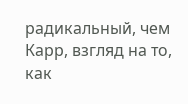радикальный, чем Карр, взгляд на то, как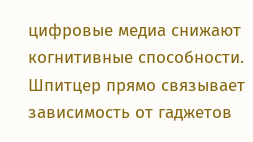цифровые медиа снижают когнитивные способности. Шпитцер прямо связывает зависимость от гаджетов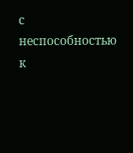с неспособностью к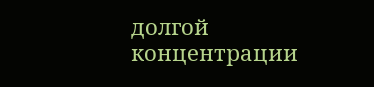долгой концентрации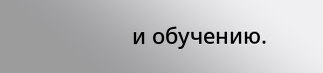и обучению.